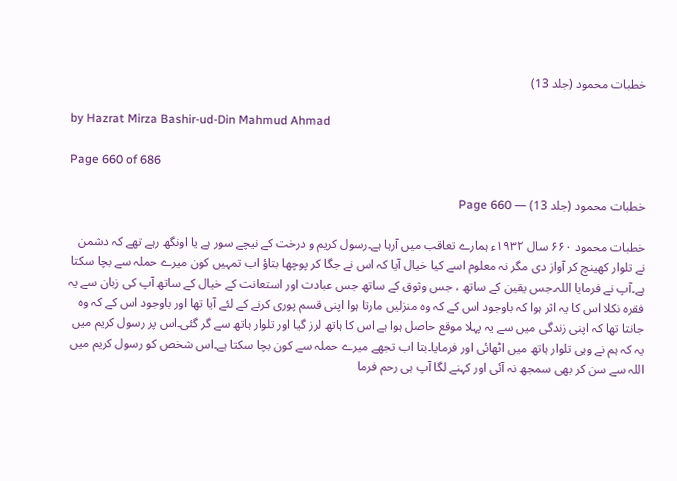خطبات محمود (جلد 13)

by Hazrat Mirza Bashir-ud-Din Mahmud Ahmad

Page 660 of 686

خطبات محمود (جلد 13) — Page 660

خطبات محمود ۶۶۰ سال ۱۹۳۲ء ہمارے تعاقب میں آرہا ہے۔رسول کریم و درخت کے نیچے سور ہے یا اونگھ رہے تھے کہ دشمن نے تلوار کھینچ کر آواز دی مگر نہ معلوم اسے کیا خیال آیا کہ اس نے جگا کر پوچھا بتاؤ اب تمہیں کون میرے حملہ سے بچا سکتا ہے۔آپ نے فرمایا اللہ۔جس یقین کے ساتھ ، جس وثوق کے ساتھ جس عبادت اور استعانت کے خیال کے ساتھ آپ کی زبان سے یہ فقرہ نکلا اس کا یہ اثر ہوا کہ باوجود اس کے کہ وہ منزلیں مارتا ہوا اپنی قسم پوری کرنے کے لئے آیا تھا اور باوجود اس کے کہ وہ جانتا تھا کہ اپنی زندگی میں سے یہ پہلا موقع حاصل ہوا ہے اس کا ہاتھ لرز گیا اور تلوار ہاتھ سے گر گئی۔اس پر رسول کریم میں یہ کہ ہم نے وہی تلوار ہاتھ میں اٹھائی اور فرمایا۔بتا اب تجھے میرے حملہ سے کون بچا سکتا ہے۔اس شخص کو رسول کریم میں اللہ سے سن کر بھی سمجھ نہ آئی اور کہنے لگا آپ ہی رحم فرما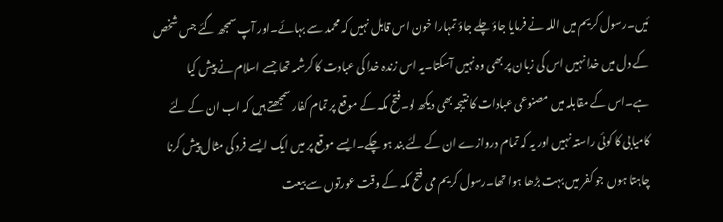ئیں۔رسول کریم میں اللہ نے فرمایا جاؤ چلے جاؤ تمہارا خون اس قابل نہیں کہ محمد سے بہائے۔اور آپ سمجھ گئے جس شخص کے دل میں خدا نہیں اس کی زبان پر بھی وہ نہیں آسکتا۔یہ اس زندہ خدا کی عبادت کا کرشمہ تھا جسے اسلام نے پیش کیا ہے۔اس کے مقابلہ میں مصنوعی عبادات کا نتیجہ بھی دیکھ لو۔فتح مکہ کے موقع پر تمام کفار سمجھتے ہیں کہ اب ان کے لئے کامیابی کا کوئی راستہ نہیں اور یہ کہ تمام دروازے ان کے لئے بند ہو چکے۔ایسے موقع پر میں ایک ایسے فرد کی مثال پیش کرنا چاہتا ہوں جو کفر میں بہت بڑھا ہوا تھا۔رسول کریم می فتح مکہ کے وقت عورتوں سے بیعت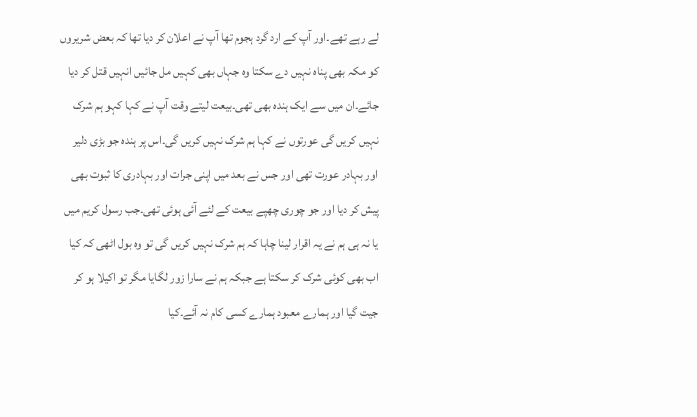لے رہے تھے۔اور آپ کے ارد گرد ہجوم تھا آپ نے اعلان کر دیا تھا کہ بعض شریروں کو مکہ بھی پناہ نہیں دے سکتا وہ جہاں بھی کہیں مل جائیں انہیں قتل کر دیا جائے۔ان میں سے ایک ہندہ بھی تھی۔بیعت لیتے وقت آپ نے کہا کہو ہم شرک نہیں کریں گی عورتوں نے کہا ہم شرک نہیں کریں گی۔اس پر ہندہ جو بڑی دلیر اور بہادر عورت تھی اور جس نے بعد میں اپنی جرات اور بہادری کا ثبوت بھی پیش کر دیا اور جو چوری چھپے بیعت کے لئے آئی ہوئی تھی۔جب رسول کریم میں یا نہ ہی ہم نے یہ اقرار لینا چاہا کہ ہم شرک نہیں کریں گی تو وہ بول اٹھی کہ کیا اب بھی کوئی شرک کر سکتا ہے جبکہ ہم نے سارا زور لگایا مگر تو اکیلا ہو کر جیت گیا اور ہمارے معبود ہمارے کسی کام نہ آئے۔کیا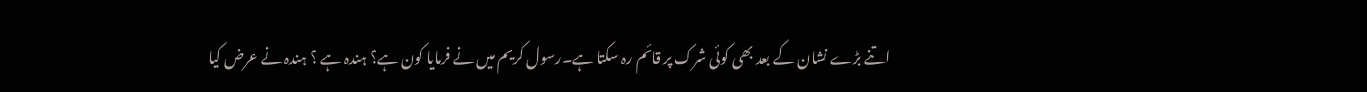اتنے بڑے نشان کے بعد بھی کوئی شرک پر قائم رہ سکتا ہے۔رسول کریم میں نے فرمایا کون ہے؟ ہندہ ہے ؟ ہندہ نے عرض کیا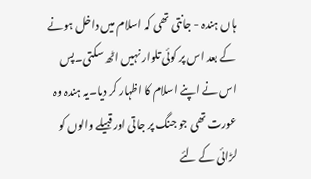ہاں ہندہ - جانتی تھی کہ اسلام میں داخل ہونے کے بعد اس پر کوئی تلوار نہیں اٹھ سکتی۔پس اس نے اپنے اسلام کا اظہار کر دیا۔یہ ہندہ وہ عورت تھی جو جنگ پر جاتی اور قبیلے والوں کو لڑائی کے لئے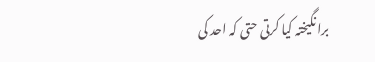برانگیختہ کیا کرتی حتی کہ احد کی